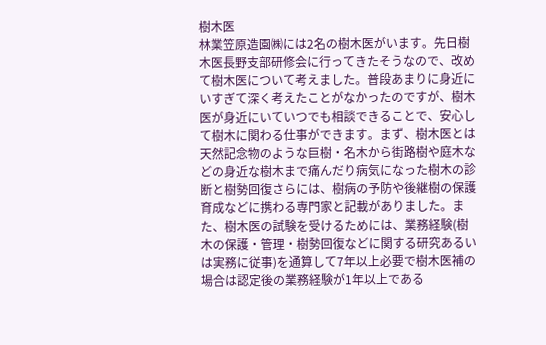樹木医
林業笠原造園㈱には2名の樹木医がいます。先日樹木医長野支部研修会に行ってきたそうなので、改めて樹木医について考えました。普段あまりに身近にいすぎて深く考えたことがなかったのですが、樹木医が身近にいていつでも相談できることで、安心して樹木に関わる仕事ができます。まず、樹木医とは天然記念物のような巨樹・名木から街路樹や庭木などの身近な樹木まで痛んだり病気になった樹木の診断と樹勢回復さらには、樹病の予防や後継樹の保護育成などに携わる専門家と記載がありました。また、樹木医の試験を受けるためには、業務経験(樹木の保護・管理・樹勢回復などに関する研究あるいは実務に従事)を通算して7年以上必要で樹木医補の場合は認定後の業務経験が1年以上である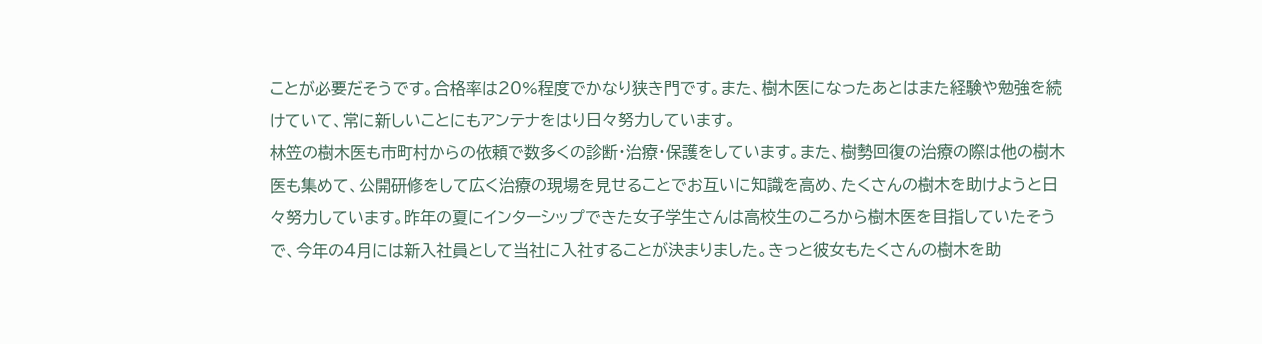ことが必要だそうです。合格率は20%程度でかなり狭き門です。また、樹木医になったあとはまた経験や勉強を続けていて、常に新しいことにもアンテナをはり日々努力しています。
林笠の樹木医も市町村からの依頼で数多くの診断・治療・保護をしています。また、樹勢回復の治療の際は他の樹木医も集めて、公開研修をして広く治療の現場を見せることでお互いに知識を高め、たくさんの樹木を助けようと日々努力しています。昨年の夏にインターシップできた女子学生さんは高校生のころから樹木医を目指していたそうで、今年の4月には新入社員として当社に入社することが決まりました。きっと彼女もたくさんの樹木を助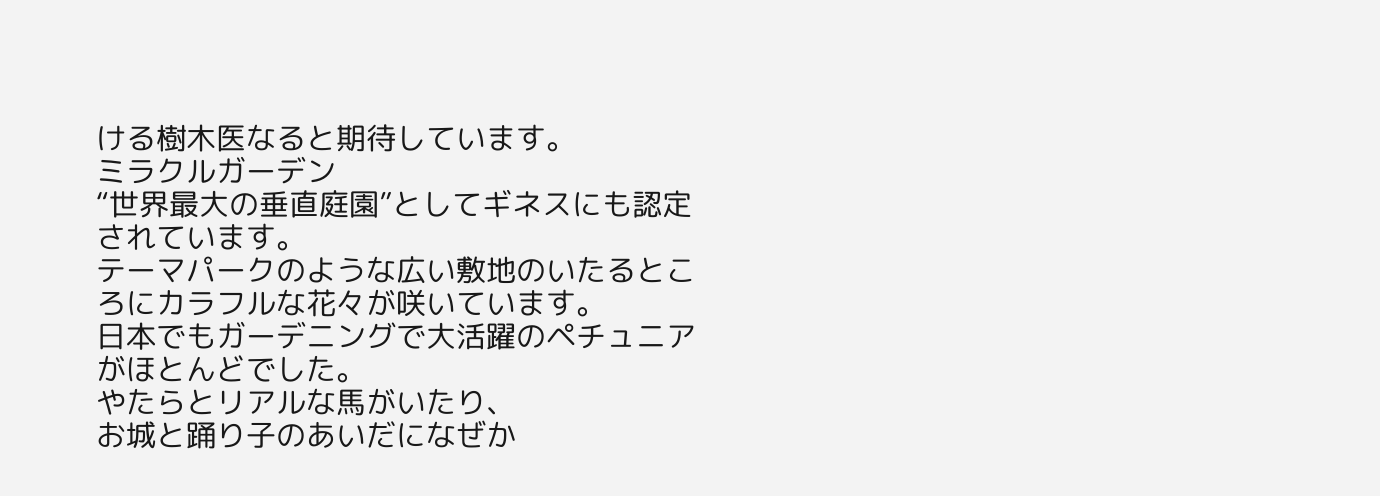ける樹木医なると期待しています。
ミラクルガーデン
“世界最大の垂直庭園”としてギネスにも認定されています。
テーマパークのような広い敷地のいたるところにカラフルな花々が咲いています。
日本でもガーデニングで大活躍のペチュニアがほとんどでした。
やたらとリアルな馬がいたり、
お城と踊り子のあいだになぜか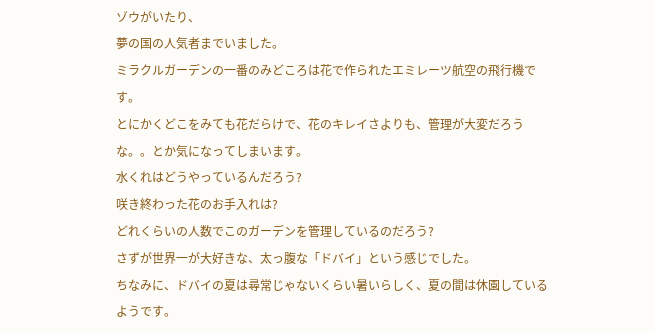ゾウがいたり、
夢の国の人気者までいました。
ミラクルガーデンの一番のみどころは花で作られたエミレーツ航空の飛行機です。
とにかくどこをみても花だらけで、花のキレイさよりも、管理が大変だろうな。。とか気になってしまいます。
水くれはどうやっているんだろう?
咲き終わった花のお手入れは?
どれくらいの人数でこのガーデンを管理しているのだろう?
さずが世界一が大好きな、太っ腹な「ドバイ」という感じでした。
ちなみに、ドバイの夏は尋常じゃないくらい暑いらしく、夏の間は休園しているようです。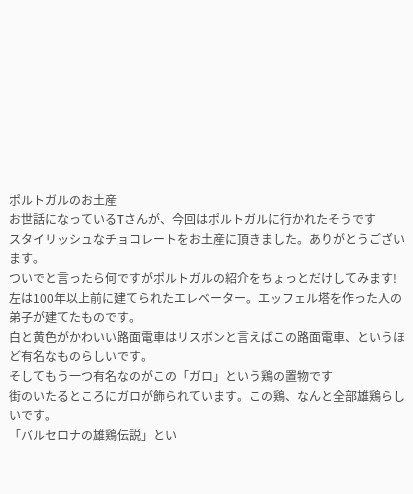ポルトガルのお土産
お世話になっているTさんが、今回はポルトガルに行かれたそうです
スタイリッシュなチョコレートをお土産に頂きました。ありがとうございます。
ついでと言ったら何ですがポルトガルの紹介をちょっとだけしてみます!
左は100年以上前に建てられたエレベーター。エッフェル塔を作った人の弟子が建てたものです。
白と黄色がかわいい路面電車はリスボンと言えばこの路面電車、というほど有名なものらしいです。
そしてもう一つ有名なのがこの「ガロ」という鶏の置物です
街のいたるところにガロが飾られています。この鶏、なんと全部雄鶏らしいです。
「バルセロナの雄鶏伝説」とい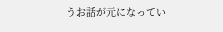うお話が元になってい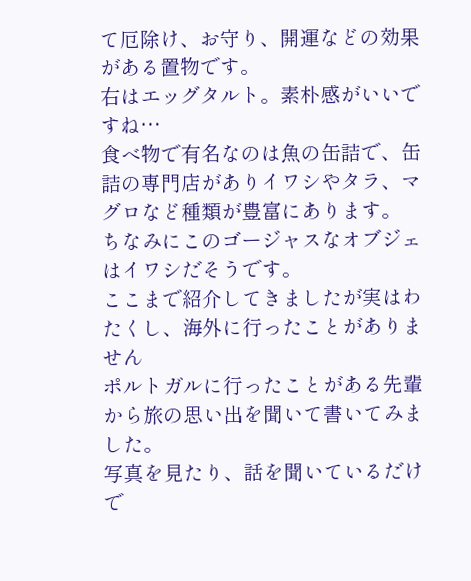て厄除け、お守り、開運などの効果がある置物です。
右はエッグタルト。素朴感がいいですね…
食べ物で有名なのは魚の缶詰で、缶詰の専門店がありイワシやタラ、マグロなど種類が豊富にあります。
ちなみにこのゴージャスなオブジェはイワシだそうです。
ここまで紹介してきましたが実はわたくし、海外に行ったことがありません
ポルトガルに行ったことがある先輩から旅の思い出を聞いて書いてみました。
写真を見たり、話を聞いているだけで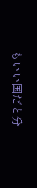もいい国だと分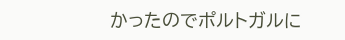かったのでポルトガルに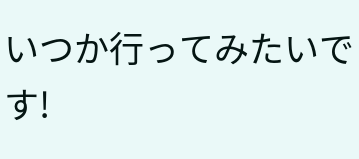いつか行ってみたいです!